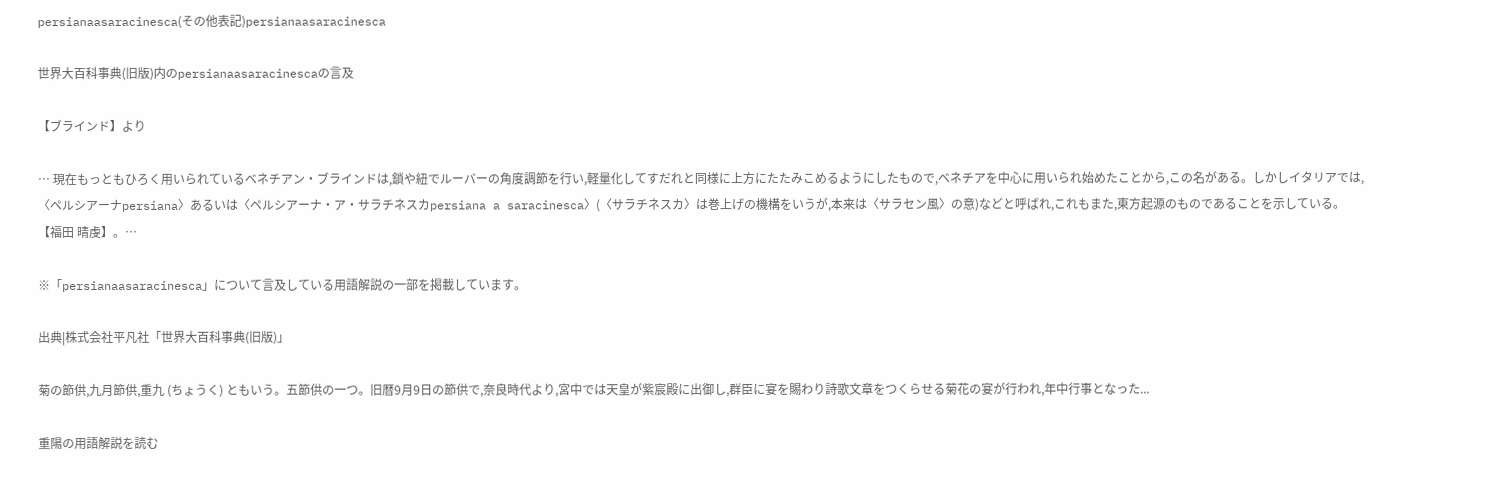persianaasaracinesca(その他表記)persianaasaracinesca

世界大百科事典(旧版)内のpersianaasaracinescaの言及

【ブラインド】より

… 現在もっともひろく用いられているベネチアン・ブラインドは,鎖や紐でルーバーの角度調節を行い,軽量化してすだれと同様に上方にたたみこめるようにしたもので,ベネチアを中心に用いられ始めたことから,この名がある。しかしイタリアでは,〈ペルシアーナpersiana〉あるいは〈ペルシアーナ・ア・サラチネスカpersiana a saracinesca〉(〈サラチネスカ〉は巻上げの機構をいうが,本来は〈サラセン風〉の意)などと呼ばれ,これもまた,東方起源のものであることを示している。【福田 晴虔】。…

※「persianaasaracinesca」について言及している用語解説の一部を掲載しています。

出典|株式会社平凡社「世界大百科事典(旧版)」

菊の節供,九月節供,重九 (ちょうく) ともいう。五節供の一つ。旧暦9月9日の節供で,奈良時代より,宮中では天皇が紫宸殿に出御し,群臣に宴を賜わり詩歌文章をつくらせる菊花の宴が行われ,年中行事となった...

重陽の用語解説を読む